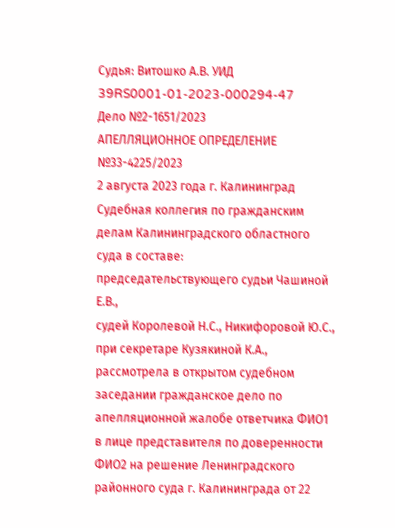Судья: Витошко А.В. УИД 39RS0001-01-2023-000294-47
Дело №2-1651/2023
АПЕЛЛЯЦИОННОЕ ОПРЕДЕЛЕНИЕ
№33-4225/2023
2 августа 2023 года г. Калининград
Судебная коллегия по гражданским делам Калининградского областного суда в составе:
председательствующего судьи Чашиной Е.В.,
судей Королевой Н.С., Никифоровой Ю.С.,
при секретаре Кузякиной К.А.,
рассмотрела в открытом судебном заседании гражданское дело по апелляционной жалобе ответчика ФИО1 в лице представителя по доверенности ФИО2 на решение Ленинградского районного суда г. Калининграда от 22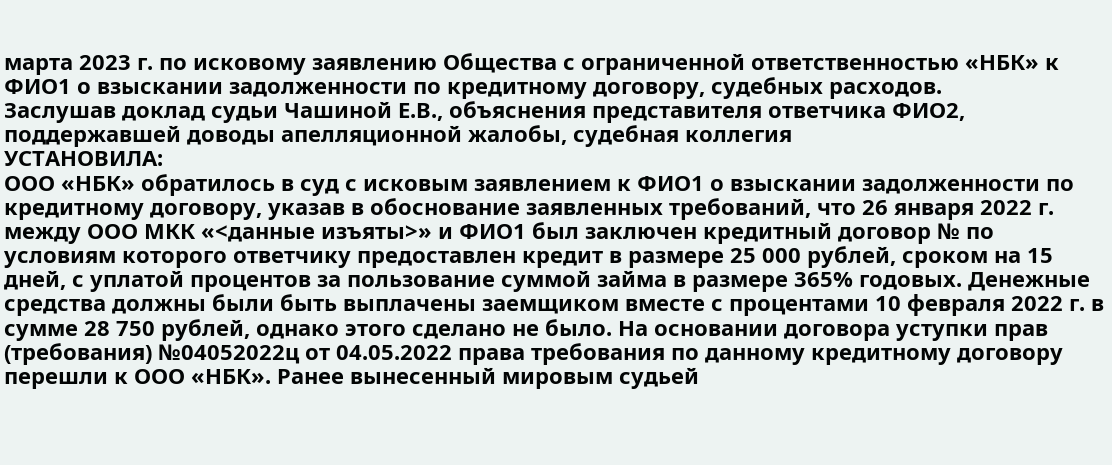марта 2023 г. по исковому заявлению Общества с ограниченной ответственностью «НБК» к ФИО1 о взыскании задолженности по кредитному договору, судебных расходов.
Заслушав доклад судьи Чашиной Е.В., объяснения представителя ответчика ФИО2, поддержавшей доводы апелляционной жалобы, судебная коллегия
УСТАНОВИЛА:
ООО «НБК» обратилось в суд с исковым заявлением к ФИО1 о взыскании задолженности по кредитному договору, указав в обоснование заявленных требований, что 26 января 2022 г. между ООО МКК «<данные изъяты>» и ФИО1 был заключен кредитный договор № по условиям которого ответчику предоставлен кредит в размере 25 000 рублей, сроком на 15 дней, с уплатой процентов за пользование суммой займа в размере 365% годовых. Денежные средства должны были быть выплачены заемщиком вместе с процентами 10 февраля 2022 г. в сумме 28 750 рублей, однако этого сделано не было. На основании договора уступки прав (требования) №04052022ц от 04.05.2022 права требования по данному кредитному договору перешли к ООО «НБК». Ранее вынесенный мировым судьей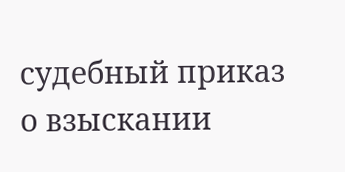судебный приказ о взыскании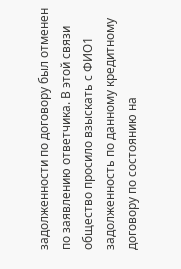задолженности по договору был отменен по заявлению ответчика. В этой связи общество просило взыскать с ФИО1 задолженность по данному кредитному договору по состоянию на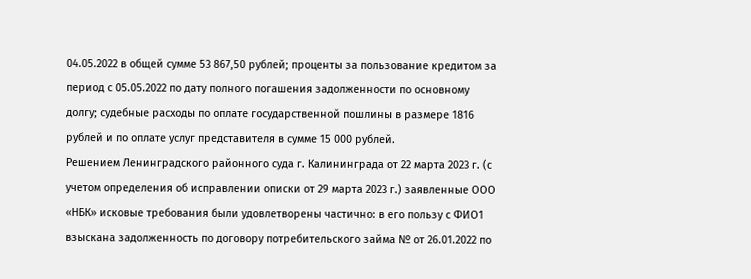04.05.2022 в общей сумме 53 867,50 рублей; проценты за пользование кредитом за период с 05.05.2022 по дату полного погашения задолженности по основному долгу; судебные расходы по оплате государственной пошлины в размере 1816 рублей и по оплате услуг представителя в сумме 15 000 рублей.
Решением Ленинградского районного суда г. Калининграда от 22 марта 2023 г. (с учетом определения об исправлении описки от 29 марта 2023 г.) заявленные ООО «НБК» исковые требования были удовлетворены частично: в его пользу с ФИО1 взыскана задолженность по договору потребительского займа № от 26.01.2022 по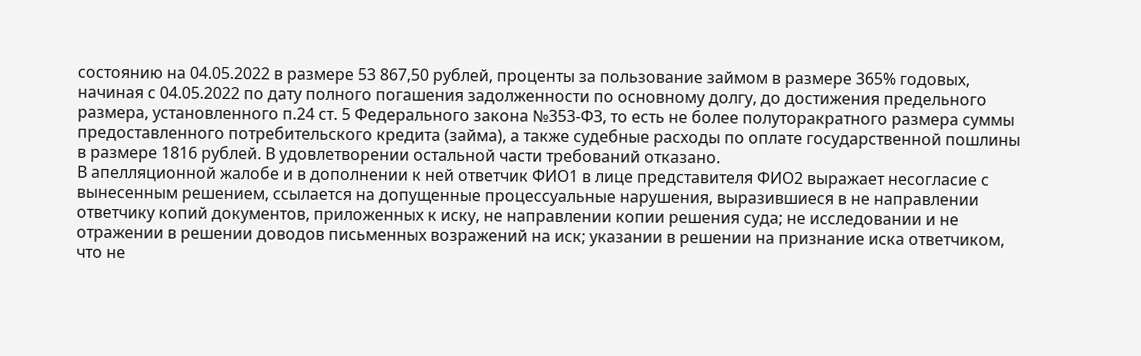состоянию на 04.05.2022 в размере 53 867,50 рублей, проценты за пользование займом в размере 365% годовых, начиная с 04.05.2022 по дату полного погашения задолженности по основному долгу, до достижения предельного размера, установленного п.24 ст. 5 Федерального закона №353-ФЗ, то есть не более полуторакратного размера суммы предоставленного потребительского кредита (займа), а также судебные расходы по оплате государственной пошлины в размере 1816 рублей. В удовлетворении остальной части требований отказано.
В апелляционной жалобе и в дополнении к ней ответчик ФИО1 в лице представителя ФИО2 выражает несогласие с вынесенным решением, ссылается на допущенные процессуальные нарушения, выразившиеся в не направлении ответчику копий документов, приложенных к иску, не направлении копии решения суда; не исследовании и не отражении в решении доводов письменных возражений на иск; указании в решении на признание иска ответчиком, что не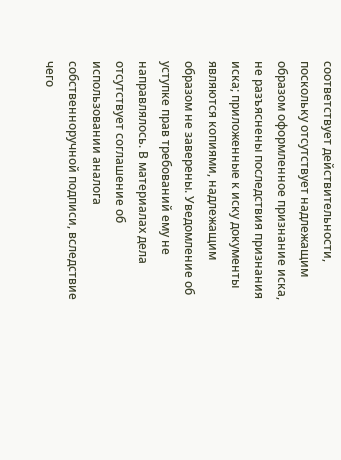соответствует действительности, поскольку отсутствует надлежащим образом оформленное признание иска, не разъяснены последствия признания иска; приложенные к иску документы являются копиями, надлежащим образом не заверены. Уведомление об уступке прав требований ему не направлялось. В материалах дела отсутствует соглашение об использовании аналога собственноручной подписи, вследствие чего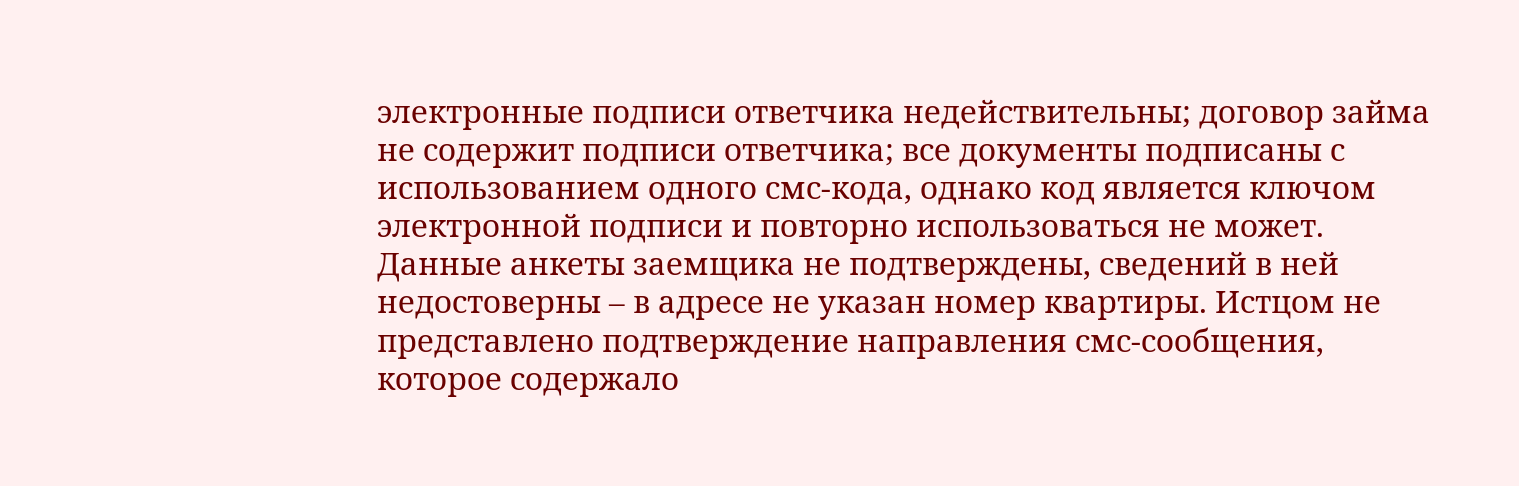электронные подписи ответчика недействительны; договор займа не содержит подписи ответчика; все документы подписаны с использованием одного смс-кода, однако код является ключом электронной подписи и повторно использоваться не может. Данные анкеты заемщика не подтверждены, сведений в ней недостоверны – в адресе не указан номер квартиры. Истцом не представлено подтверждение направления смс-сообщения, которое содержало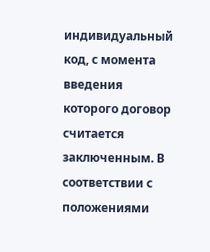индивидуальный код, с момента введения которого договор считается заключенным. В соответствии с положениями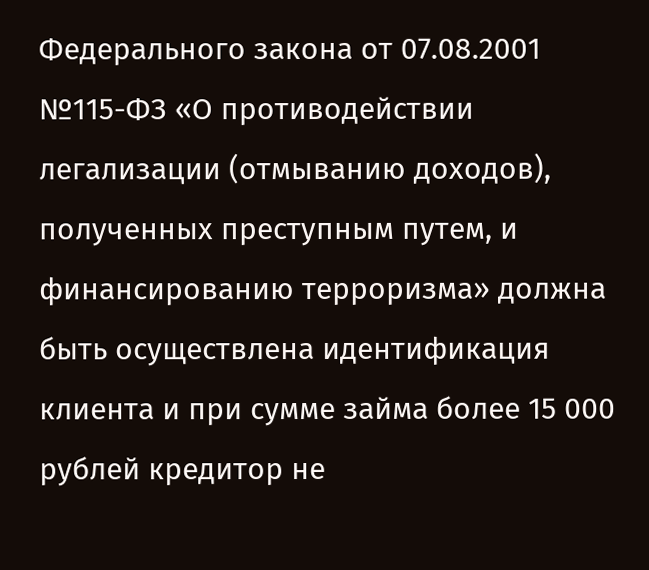Федерального закона от 07.08.2001 №115-ФЗ «О противодействии легализации (отмыванию доходов), полученных преступным путем, и финансированию терроризма» должна быть осуществлена идентификация клиента и при сумме займа более 15 000 рублей кредитор не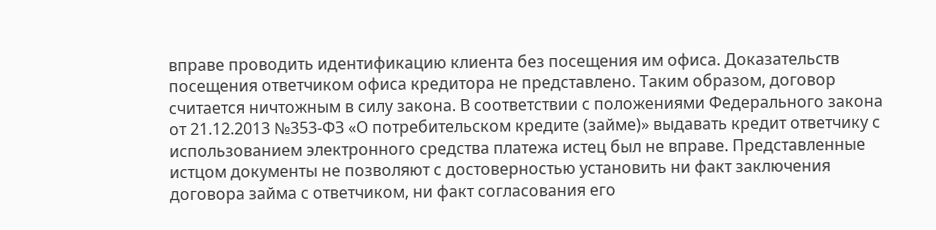вправе проводить идентификацию клиента без посещения им офиса. Доказательств посещения ответчиком офиса кредитора не представлено. Таким образом, договор считается ничтожным в силу закона. В соответствии с положениями Федерального закона от 21.12.2013 №353-ФЗ «О потребительском кредите (займе)» выдавать кредит ответчику с использованием электронного средства платежа истец был не вправе. Представленные истцом документы не позволяют с достоверностью установить ни факт заключения договора займа с ответчиком, ни факт согласования его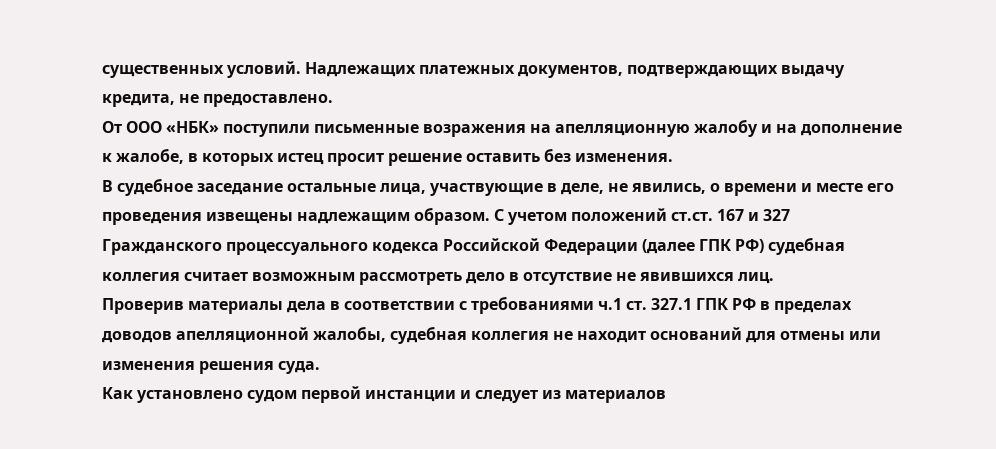существенных условий. Надлежащих платежных документов, подтверждающих выдачу кредита, не предоставлено.
От ООО «НБК» поступили письменные возражения на апелляционную жалобу и на дополнение к жалобе, в которых истец просит решение оставить без изменения.
В судебное заседание остальные лица, участвующие в деле, не явились, о времени и месте его проведения извещены надлежащим образом. С учетом положений ст.ст. 167 и 327 Гражданского процессуального кодекса Российской Федерации (далее ГПК РФ) судебная коллегия считает возможным рассмотреть дело в отсутствие не явившихся лиц.
Проверив материалы дела в соответствии с требованиями ч.1 ст. 327.1 ГПК РФ в пределах доводов апелляционной жалобы, судебная коллегия не находит оснований для отмены или изменения решения суда.
Как установлено судом первой инстанции и следует из материалов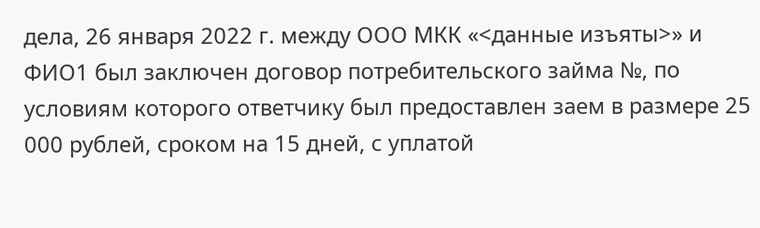дела, 26 января 2022 г. между ООО МКК «<данные изъяты>» и ФИО1 был заключен договор потребительского займа №, по условиям которого ответчику был предоставлен заем в размере 25 000 рублей, сроком на 15 дней, с уплатой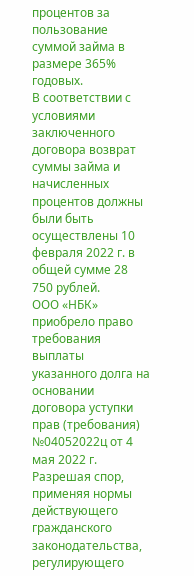процентов за пользование суммой займа в размере 365% годовых.
В соответствии с условиями заключенного договора возврат суммы займа и начисленных процентов должны были быть осуществлены 10 февраля 2022 г. в общей сумме 28 750 рублей.
ООО «НБК» приобрело право требования выплаты указанного долга на основании договора уступки прав (требования) №04052022ц от 4 мая 2022 г.
Разрешая спор, применяя нормы действующего гражданского законодательства, регулирующего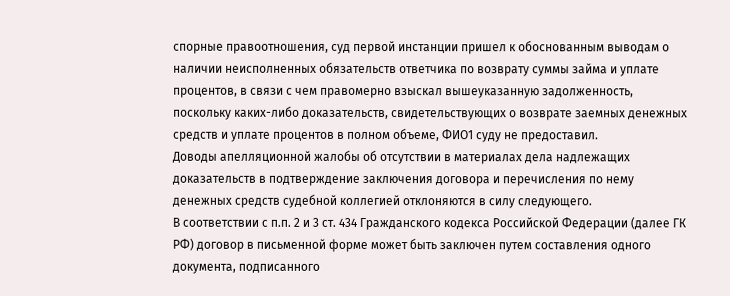спорные правоотношения, суд первой инстанции пришел к обоснованным выводам о наличии неисполненных обязательств ответчика по возврату суммы займа и уплате процентов, в связи с чем правомерно взыскал вышеуказанную задолженность, поскольку каких-либо доказательств, свидетельствующих о возврате заемных денежных средств и уплате процентов в полном объеме, ФИО1 суду не предоставил.
Доводы апелляционной жалобы об отсутствии в материалах дела надлежащих доказательств в подтверждение заключения договора и перечисления по нему денежных средств судебной коллегией отклоняются в силу следующего.
В соответствии с п.п. 2 и 3 ст. 434 Гражданского кодекса Российской Федерации (далее ГК РФ) договор в письменной форме может быть заключен путем составления одного документа, подписанного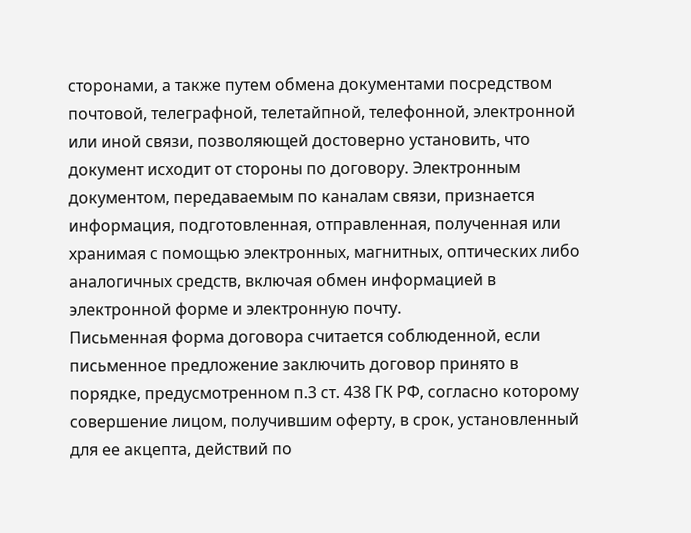сторонами, а также путем обмена документами посредством почтовой, телеграфной, телетайпной, телефонной, электронной или иной связи, позволяющей достоверно установить, что документ исходит от стороны по договору. Электронным документом, передаваемым по каналам связи, признается информация, подготовленная, отправленная, полученная или хранимая с помощью электронных, магнитных, оптических либо аналогичных средств, включая обмен информацией в электронной форме и электронную почту.
Письменная форма договора считается соблюденной, если письменное предложение заключить договор принято в порядке, предусмотренном п.3 ст. 438 ГК РФ, согласно которому совершение лицом, получившим оферту, в срок, установленный для ее акцепта, действий по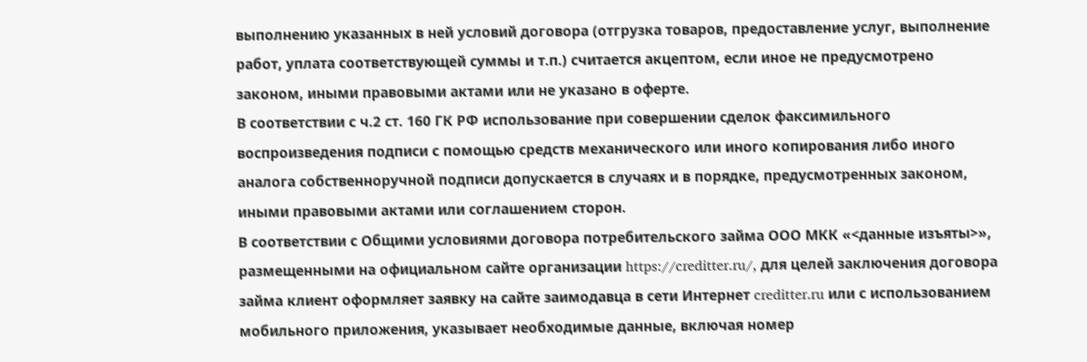выполнению указанных в ней условий договора (отгрузка товаров, предоставление услуг, выполнение работ, уплата соответствующей суммы и т.п.) считается акцептом, если иное не предусмотрено законом, иными правовыми актами или не указано в оферте.
В соответствии с ч.2 ст. 160 ГК РФ использование при совершении сделок факсимильного воспроизведения подписи с помощью средств механического или иного копирования либо иного аналога собственноручной подписи допускается в случаях и в порядке, предусмотренных законом, иными правовыми актами или соглашением сторон.
В соответствии с Общими условиями договора потребительского займа ООО МКК «<данные изъяты>», размещенными на официальном сайте организации https://creditter.ru/, для целей заключения договора займа клиент оформляет заявку на сайте заимодавца в сети Интернет creditter.ru или с использованием мобильного приложения, указывает необходимые данные, включая номер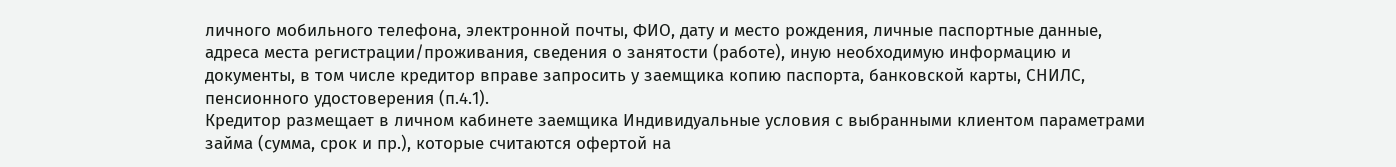личного мобильного телефона, электронной почты, ФИО, дату и место рождения, личные паспортные данные, адреса места регистрации/проживания, сведения о занятости (работе), иную необходимую информацию и документы, в том числе кредитор вправе запросить у заемщика копию паспорта, банковской карты, СНИЛС, пенсионного удостоверения (п.4.1).
Кредитор размещает в личном кабинете заемщика Индивидуальные условия с выбранными клиентом параметрами займа (сумма, срок и пр.), которые считаются офертой на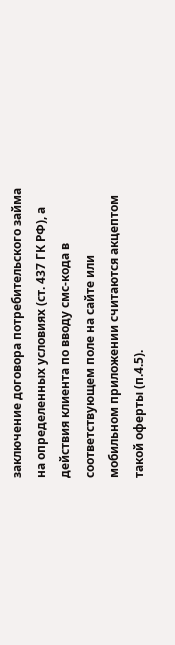заключение договора потребительского займа на определенных условиях (ст. 437 ГК РФ), а действия клиента по вводу смс-кода в соответствующем поле на сайте или мобильном приложении считаются акцептом такой оферты (п.4.5).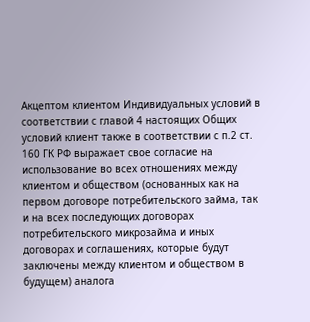Акцептом клиентом Индивидуальных условий в соответствии с главой 4 настоящих Общих условий клиент также в соответствии с п.2 ст. 160 ГК РФ выражает свое согласие на использование во всех отношениях между клиентом и обществом (основанных как на первом договоре потребительского займа, так и на всех последующих договорах потребительского микрозайма и иных договорах и соглашениях, которые будут заключены между клиентом и обществом в будущем) аналога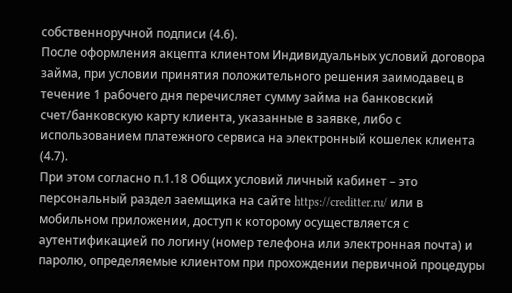собственноручной подписи (4.6).
После оформления акцепта клиентом Индивидуальных условий договора займа, при условии принятия положительного решения заимодавец в течение 1 рабочего дня перечисляет сумму займа на банковский счет/банковскую карту клиента, указанные в заявке, либо с использованием платежного сервиса на электронный кошелек клиента (4.7).
При этом согласно п.1.18 Общих условий личный кабинет – это персональный раздел заемщика на сайте https://creditter.ru/ или в мобильном приложении, доступ к которому осуществляется с аутентификацией по логину (номер телефона или электронная почта) и паролю, определяемые клиентом при прохождении первичной процедуры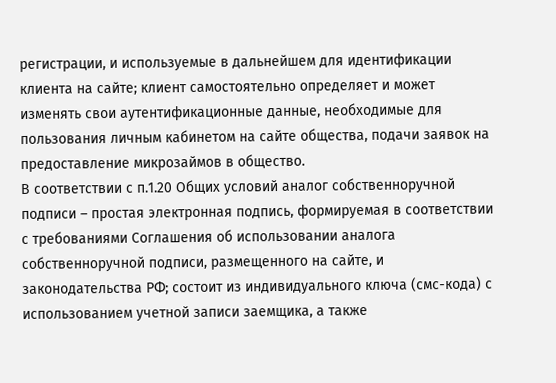регистрации, и используемые в дальнейшем для идентификации клиента на сайте; клиент самостоятельно определяет и может изменять свои аутентификационные данные, необходимые для пользования личным кабинетом на сайте общества, подачи заявок на предоставление микрозаймов в общество.
В соответствии с п.1.20 Общих условий аналог собственноручной подписи – простая электронная подпись, формируемая в соответствии с требованиями Соглашения об использовании аналога собственноручной подписи, размещенного на сайте, и законодательства РФ; состоит из индивидуального ключа (смс-кода) с использованием учетной записи заемщика, а также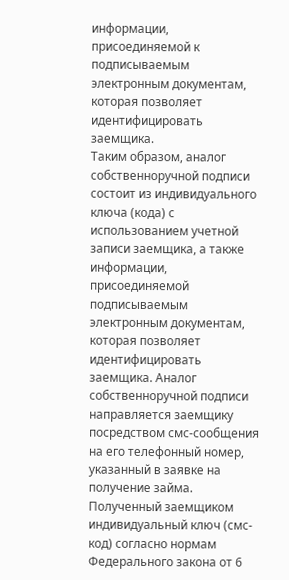информации, присоединяемой к подписываемым электронным документам, которая позволяет идентифицировать заемщика.
Таким образом, аналог собственноручной подписи состоит из индивидуального ключа (кода) с использованием учетной записи заемщика, а также информации, присоединяемой подписываемым электронным документам, которая позволяет идентифицировать заемщика. Аналог собственноручной подписи направляется заемщику посредством смс-сообщения на его телефонный номер, указанный в заявке на получение займа. Полученный заемщиком индивидуальный ключ (смс-код) согласно нормам Федерального закона от 6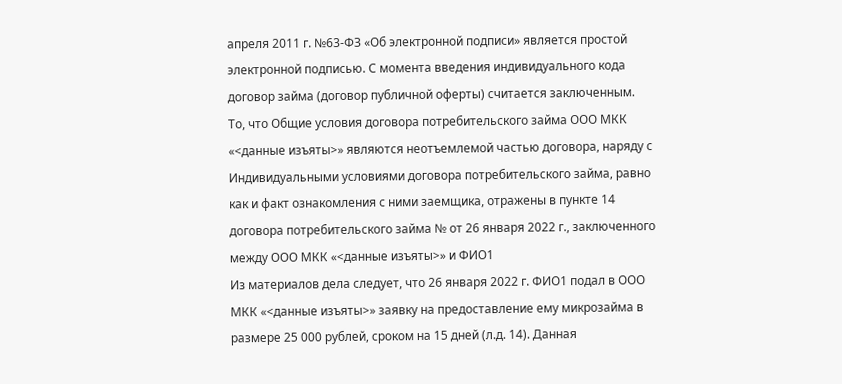апреля 2011 г. №63-ФЗ «Об электронной подписи» является простой электронной подписью. С момента введения индивидуального кода договор займа (договор публичной оферты) считается заключенным.
То, что Общие условия договора потребительского займа ООО МКК «<данные изъяты>» являются неотъемлемой частью договора, наряду с Индивидуальными условиями договора потребительского займа, равно как и факт ознакомления с ними заемщика, отражены в пункте 14 договора потребительского займа № от 26 января 2022 г., заключенного между ООО МКК «<данные изъяты>» и ФИО1
Из материалов дела следует, что 26 января 2022 г. ФИО1 подал в ООО МКК «<данные изъяты>» заявку на предоставление ему микрозайма в размере 25 000 рублей, сроком на 15 дней (л.д. 14). Данная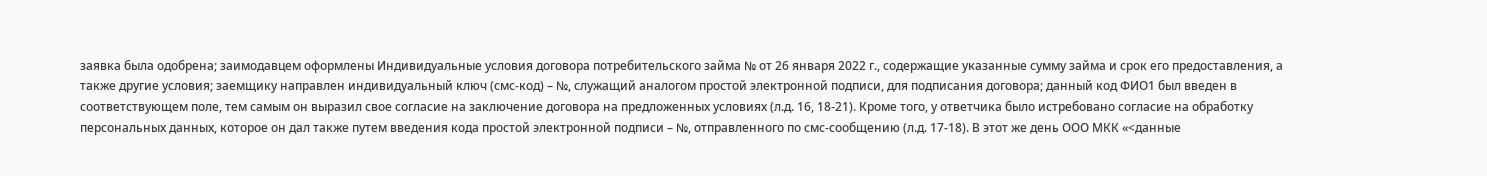заявка была одобрена; заимодавцем оформлены Индивидуальные условия договора потребительского займа № от 26 января 2022 г., содержащие указанные сумму займа и срок его предоставления, а также другие условия; заемщику направлен индивидуальный ключ (смс-код) – №, служащий аналогом простой электронной подписи, для подписания договора; данный код ФИО1 был введен в соответствующем поле, тем самым он выразил свое согласие на заключение договора на предложенных условиях (л.д. 16, 18-21). Кроме того, у ответчика было истребовано согласие на обработку персональных данных, которое он дал также путем введения кода простой электронной подписи – №, отправленного по смс-сообщению (л.д. 17-18). В этот же день ООО МКК «<данные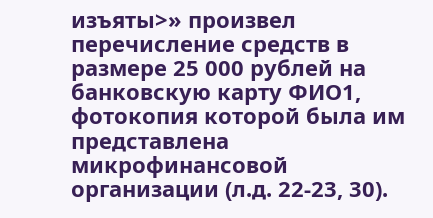изъяты>» произвел перечисление средств в размере 25 000 рублей на банковскую карту ФИО1, фотокопия которой была им представлена микрофинансовой организации (л.д. 22-23, 30).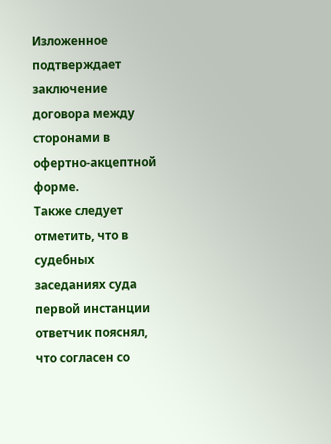Изложенное подтверждает заключение договора между сторонами в офертно-акцептной форме.
Также следует отметить, что в судебных заседаниях суда первой инстанции ответчик пояснял, что согласен со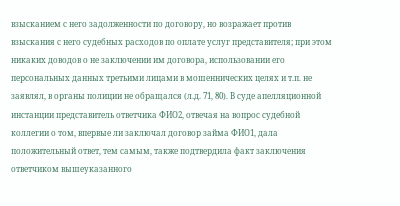взысканием с него задолженности по договору, но возражает против взыскания с него судебных расходов по оплате услуг представителя; при этом никаких доводов о не заключении им договора, использовании его персональных данных третьими лицами в мошеннических целях и т.п. не заявлял, в органы полиции не обращался (л.д. 71, 80). В суде апелляционной инстанции представитель ответчика ФИО2, отвечая на вопрос судебной коллегии о том, впервые ли заключал договор займа ФИО1, дала положительный ответ, тем самым, также подтвердила факт заключения ответчиком вышеуказанного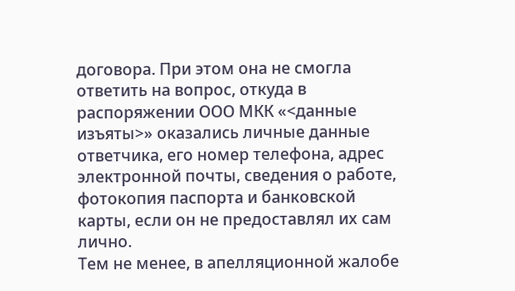договора. При этом она не смогла ответить на вопрос, откуда в распоряжении ООО МКК «<данные изъяты>» оказались личные данные ответчика, его номер телефона, адрес электронной почты, сведения о работе, фотокопия паспорта и банковской карты, если он не предоставлял их сам лично.
Тем не менее, в апелляционной жалобе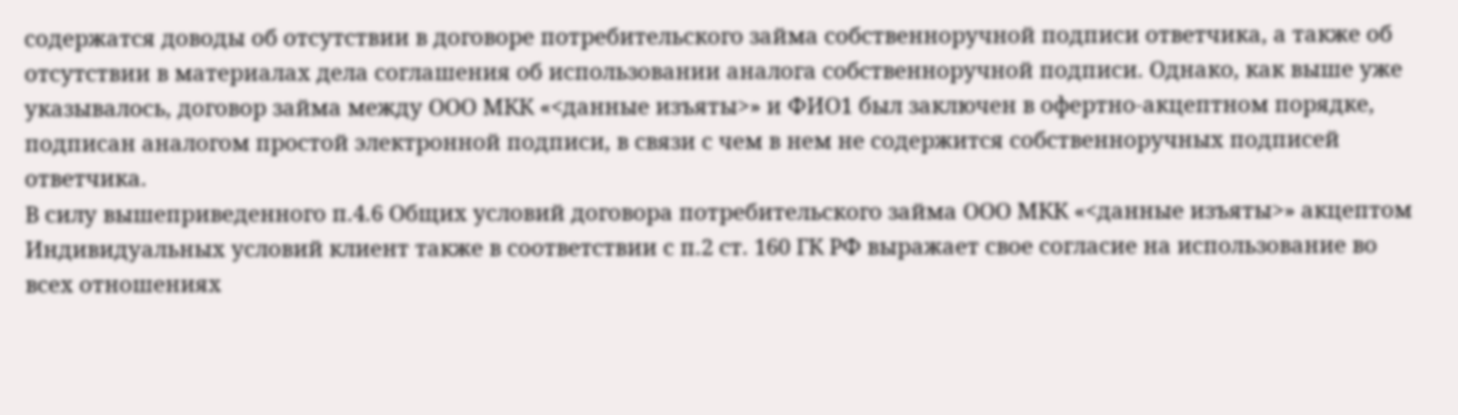содержатся доводы об отсутствии в договоре потребительского займа собственноручной подписи ответчика, а также об отсутствии в материалах дела соглашения об использовании аналога собственноручной подписи. Однако, как выше уже указывалось, договор займа между ООО МКК «<данные изъяты>» и ФИО1 был заключен в офертно-акцептном порядке, подписан аналогом простой электронной подписи, в связи с чем в нем не содержится собственноручных подписей ответчика.
В силу вышеприведенного п.4.6 Общих условий договора потребительского займа ООО МКК «<данные изъяты>» акцептом Индивидуальных условий клиент также в соответствии с п.2 ст. 160 ГК РФ выражает свое согласие на использование во всех отношениях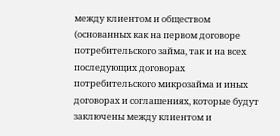между клиентом и обществом (основанных как на первом договоре потребительского займа, так и на всех последующих договорах потребительского микрозайма и иных договорах и соглашениях, которые будут заключены между клиентом и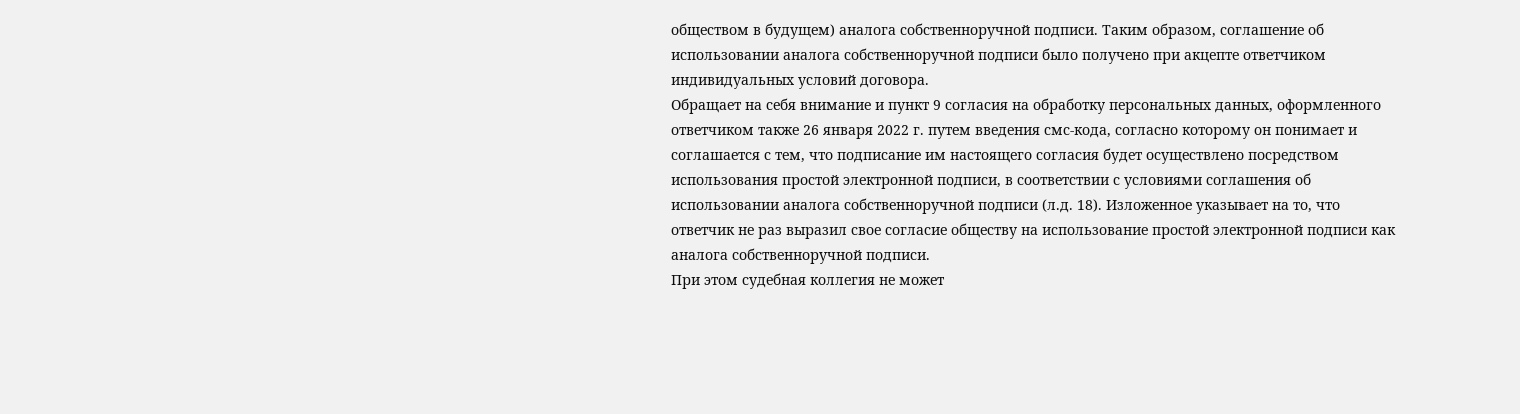обществом в будущем) аналога собственноручной подписи. Таким образом, соглашение об использовании аналога собственноручной подписи было получено при акцепте ответчиком индивидуальных условий договора.
Обращает на себя внимание и пункт 9 согласия на обработку персональных данных, оформленного ответчиком также 26 января 2022 г. путем введения смс-кода, согласно которому он понимает и соглашается с тем, что подписание им настоящего согласия будет осуществлено посредством использования простой электронной подписи, в соответствии с условиями соглашения об использовании аналога собственноручной подписи (л.д. 18). Изложенное указывает на то, что ответчик не раз выразил свое согласие обществу на использование простой электронной подписи как аналога собственноручной подписи.
При этом судебная коллегия не может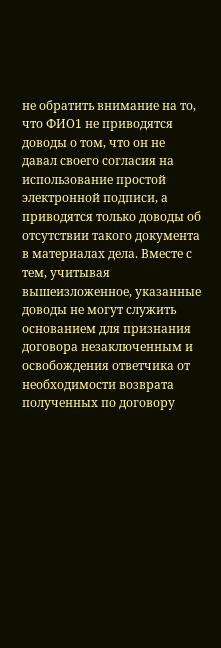не обратить внимание на то, что ФИО1 не приводятся доводы о том, что он не давал своего согласия на использование простой электронной подписи, а приводятся только доводы об отсутствии такого документа в материалах дела. Вместе с тем, учитывая вышеизложенное, указанные доводы не могут служить основанием для признания договора незаключенным и освобождения ответчика от необходимости возврата полученных по договору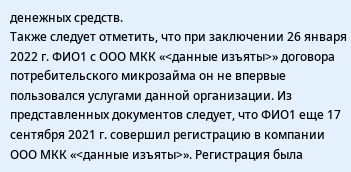денежных средств.
Также следует отметить, что при заключении 26 января 2022 г. ФИО1 с ООО МКК «<данные изъяты>» договора потребительского микрозайма он не впервые пользовался услугами данной организации. Из представленных документов следует, что ФИО1 еще 17 сентября 2021 г. совершил регистрацию в компании ООО МКК «<данные изъяты>». Регистрация была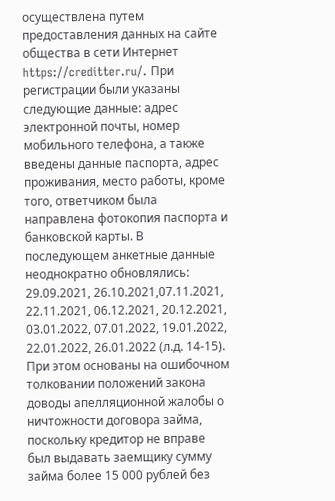осуществлена путем предоставления данных на сайте общества в сети Интернет https://creditter.ru/. При регистрации были указаны следующие данные: адрес электронной почты, номер мобильного телефона, а также введены данные паспорта, адрес проживания, место работы, кроме того, ответчиком была направлена фотокопия паспорта и банковской карты. В последующем анкетные данные неоднократно обновлялись: 29.09.2021, 26.10.2021,07.11.2021, 22.11.2021, 06.12.2021, 20.12.2021, 03.01.2022, 07.01.2022, 19.01.2022, 22.01.2022, 26.01.2022 (л.д. 14-15).
При этом основаны на ошибочном толковании положений закона доводы апелляционной жалобы о ничтожности договора займа, поскольку кредитор не вправе был выдавать заемщику сумму займа более 15 000 рублей без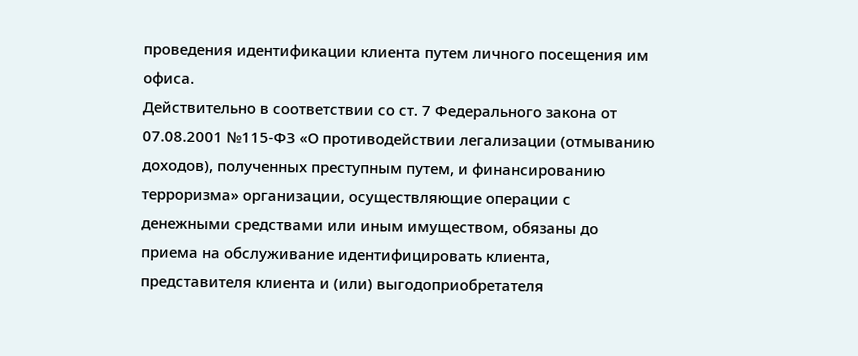проведения идентификации клиента путем личного посещения им офиса.
Действительно в соответствии со ст. 7 Федерального закона от 07.08.2001 №115-ФЗ «О противодействии легализации (отмыванию доходов), полученных преступным путем, и финансированию терроризма» организации, осуществляющие операции с денежными средствами или иным имуществом, обязаны до приема на обслуживание идентифицировать клиента, представителя клиента и (или) выгодоприобретателя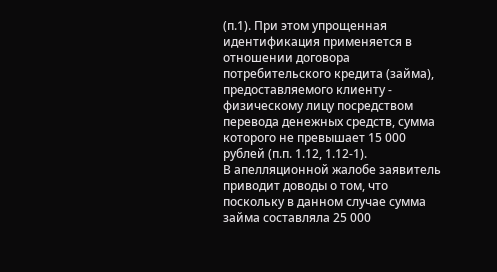(п.1). При этом упрощенная идентификация применяется в отношении договора потребительского кредита (займа), предоставляемого клиенту - физическому лицу посредством перевода денежных средств, сумма которого не превышает 15 000 рублей (п.п. 1.12, 1.12-1).
В апелляционной жалобе заявитель приводит доводы о том, что поскольку в данном случае сумма займа составляла 25 000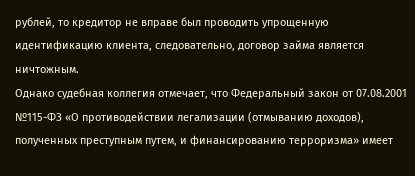рублей, то кредитор не вправе был проводить упрощенную идентификацию клиента, следовательно, договор займа является ничтожным.
Однако судебная коллегия отмечает, что Федеральный закон от 07.08.2001 №115-ФЗ «О противодействии легализации (отмыванию доходов), полученных преступным путем, и финансированию терроризма» имеет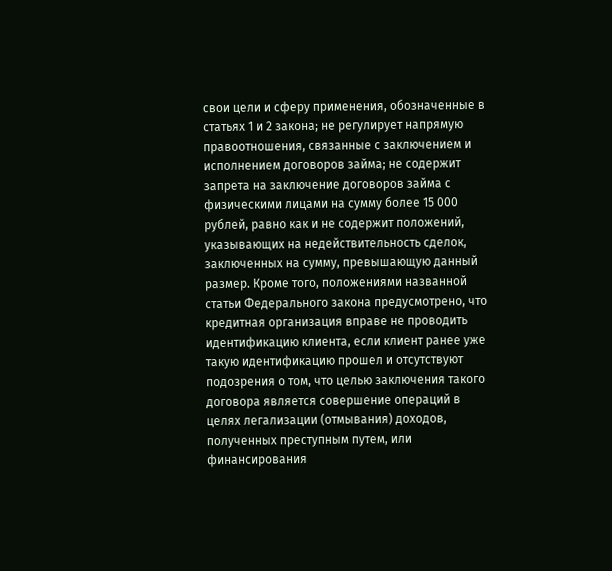свои цели и сферу применения, обозначенные в статьях 1 и 2 закона; не регулирует напрямую правоотношения, связанные с заключением и исполнением договоров займа; не содержит запрета на заключение договоров займа с физическими лицами на сумму более 15 000 рублей, равно как и не содержит положений, указывающих на недействительность сделок, заключенных на сумму, превышающую данный размер. Кроме того, положениями названной статьи Федерального закона предусмотрено, что кредитная организация вправе не проводить идентификацию клиента, если клиент ранее уже такую идентификацию прошел и отсутствуют подозрения о том, что целью заключения такого договора является совершение операций в целях легализации (отмывания) доходов, полученных преступным путем, или финансирования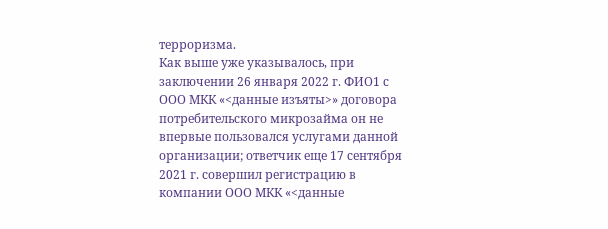терроризма.
Как выше уже указывалось, при заключении 26 января 2022 г. ФИО1 с ООО МКК «<данные изъяты>» договора потребительского микрозайма он не впервые пользовался услугами данной организации; ответчик еще 17 сентября 2021 г. совершил регистрацию в компании ООО МКК «<данные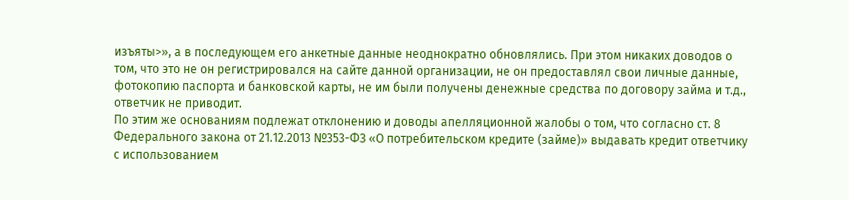изъяты>», а в последующем его анкетные данные неоднократно обновлялись. При этом никаких доводов о том, что это не он регистрировался на сайте данной организации, не он предоставлял свои личные данные, фотокопию паспорта и банковской карты, не им были получены денежные средства по договору займа и т.д., ответчик не приводит.
По этим же основаниям подлежат отклонению и доводы апелляционной жалобы о том, что согласно ст. 8 Федерального закона от 21.12.2013 №353-ФЗ «О потребительском кредите (займе)» выдавать кредит ответчику с использованием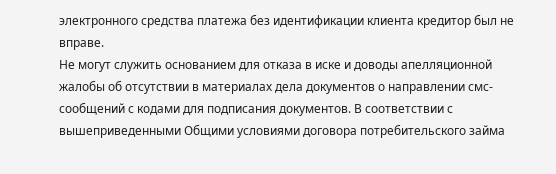электронного средства платежа без идентификации клиента кредитор был не вправе.
Не могут служить основанием для отказа в иске и доводы апелляционной жалобы об отсутствии в материалах дела документов о направлении смс-сообщений с кодами для подписания документов. В соответствии с вышеприведенными Общими условиями договора потребительского займа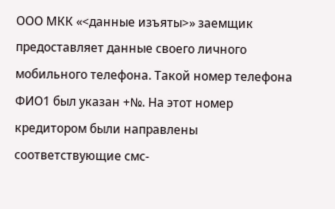ООО МКК «<данные изъяты>» заемщик предоставляет данные своего личного мобильного телефона. Такой номер телефона ФИО1 был указан +№. На этот номер кредитором были направлены соответствующие смс-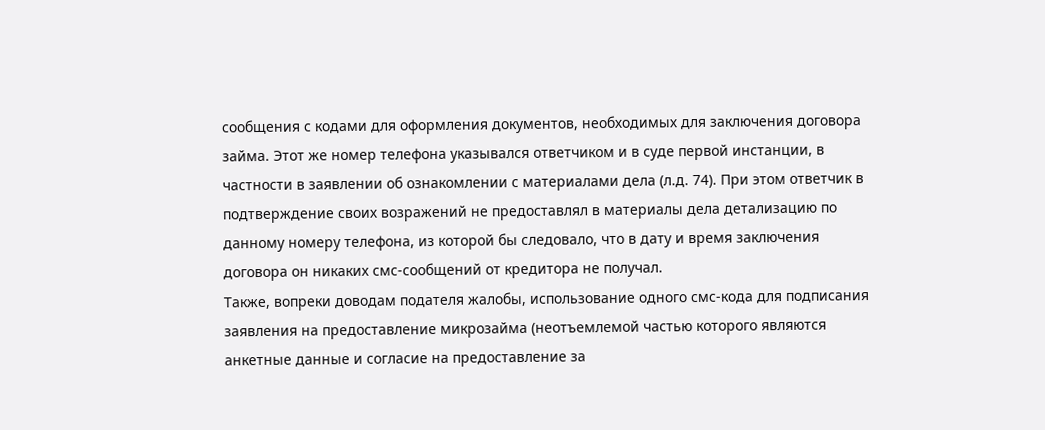сообщения с кодами для оформления документов, необходимых для заключения договора займа. Этот же номер телефона указывался ответчиком и в суде первой инстанции, в частности в заявлении об ознакомлении с материалами дела (л.д. 74). При этом ответчик в подтверждение своих возражений не предоставлял в материалы дела детализацию по данному номеру телефона, из которой бы следовало, что в дату и время заключения договора он никаких смс-сообщений от кредитора не получал.
Также, вопреки доводам подателя жалобы, использование одного смс-кода для подписания заявления на предоставление микрозайма (неотъемлемой частью которого являются анкетные данные и согласие на предоставление за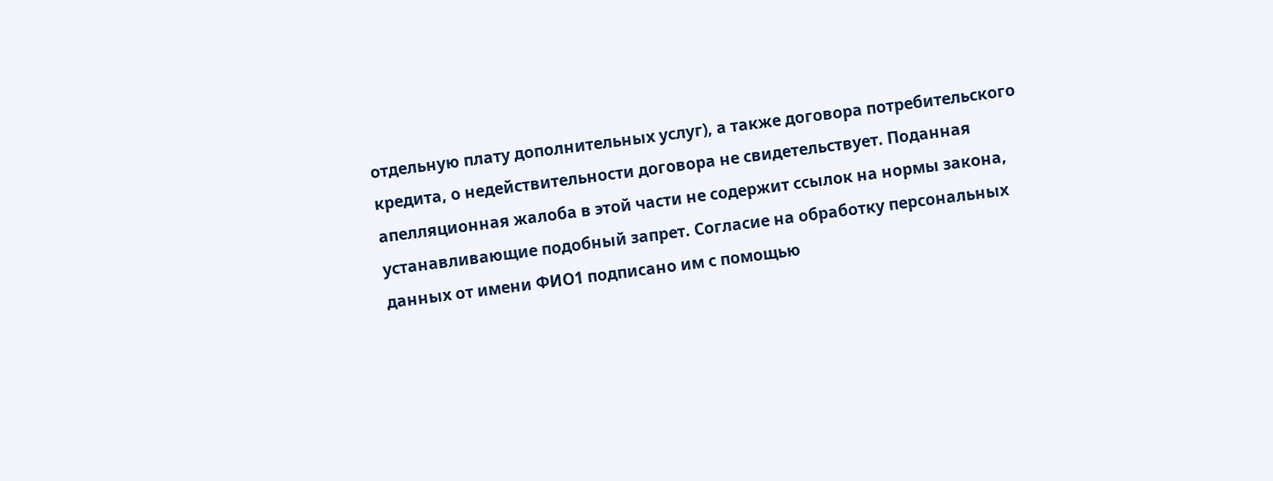отдельную плату дополнительных услуг), а также договора потребительского кредита, о недействительности договора не свидетельствует. Поданная апелляционная жалоба в этой части не содержит ссылок на нормы закона, устанавливающие подобный запрет. Согласие на обработку персональных данных от имени ФИО1 подписано им с помощью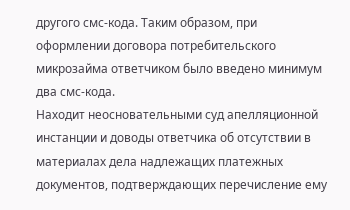другого смс-кода. Таким образом, при оформлении договора потребительского микрозайма ответчиком было введено минимум два смс-кода.
Находит неосновательными суд апелляционной инстанции и доводы ответчика об отсутствии в материалах дела надлежащих платежных документов, подтверждающих перечисление ему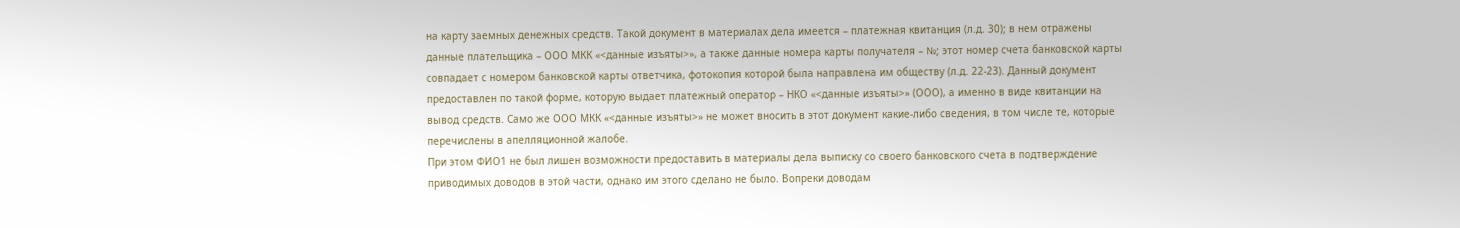на карту заемных денежных средств. Такой документ в материалах дела имеется – платежная квитанция (л.д. 30); в нем отражены данные плательщика – ООО МКК «<данные изъяты>», а также данные номера карты получателя – №; этот номер счета банковской карты совпадает с номером банковской карты ответчика, фотокопия которой была направлена им обществу (л.д. 22-23). Данный документ предоставлен по такой форме, которую выдает платежный оператор – НКО «<данные изъяты>» (ООО), а именно в виде квитанции на вывод средств. Само же ООО МКК «<данные изъяты>» не может вносить в этот документ какие-либо сведения, в том числе те, которые перечислены в апелляционной жалобе.
При этом ФИО1 не был лишен возможности предоставить в материалы дела выписку со своего банковского счета в подтверждение приводимых доводов в этой части, однако им этого сделано не было. Вопреки доводам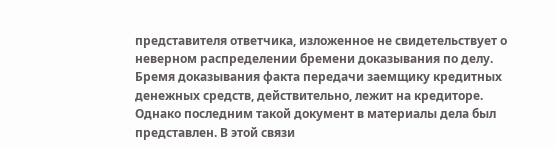представителя ответчика, изложенное не свидетельствует о неверном распределении бремени доказывания по делу. Бремя доказывания факта передачи заемщику кредитных денежных средств, действительно, лежит на кредиторе. Однако последним такой документ в материалы дела был представлен. В этой связи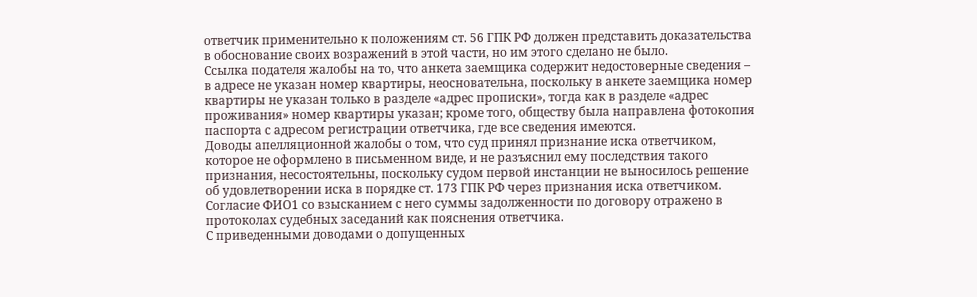ответчик применительно к положениям ст. 56 ГПК РФ должен представить доказательства в обоснование своих возражений в этой части, но им этого сделано не было.
Ссылка подателя жалобы на то, что анкета заемщика содержит недостоверные сведения – в адресе не указан номер квартиры, неосновательна, поскольку в анкете заемщика номер квартиры не указан только в разделе «адрес прописки», тогда как в разделе «адрес проживания» номер квартиры указан; кроме того, обществу была направлена фотокопия паспорта с адресом регистрации ответчика, где все сведения имеются.
Доводы апелляционной жалобы о том, что суд принял признание иска ответчиком, которое не оформлено в письменном виде, и не разъяснил ему последствия такого признания, несостоятельны, поскольку судом первой инстанции не выносилось решение об удовлетворении иска в порядке ст. 173 ГПК РФ через признания иска ответчиком. Согласие ФИО1 со взысканием с него суммы задолженности по договору отражено в протоколах судебных заседаний как пояснения ответчика.
С приведенными доводами о допущенных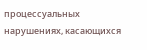процессуальных нарушениях, касающихся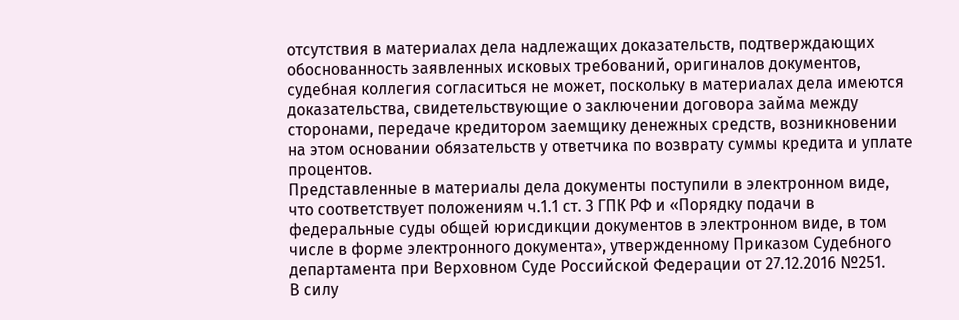отсутствия в материалах дела надлежащих доказательств, подтверждающих обоснованность заявленных исковых требований, оригиналов документов, судебная коллегия согласиться не может, поскольку в материалах дела имеются доказательства, свидетельствующие о заключении договора займа между сторонами, передаче кредитором заемщику денежных средств, возникновении на этом основании обязательств у ответчика по возврату суммы кредита и уплате процентов.
Представленные в материалы дела документы поступили в электронном виде, что соответствует положениям ч.1.1 ст. 3 ГПК РФ и «Порядку подачи в федеральные суды общей юрисдикции документов в электронном виде, в том числе в форме электронного документа», утвержденному Приказом Судебного департамента при Верховном Суде Российской Федерации от 27.12.2016 №251.
В силу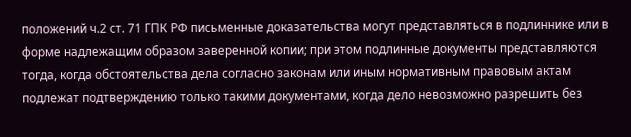положений ч.2 ст. 71 ГПК РФ письменные доказательства могут представляться в подлиннике или в форме надлежащим образом заверенной копии; при этом подлинные документы представляются тогда, когда обстоятельства дела согласно законам или иным нормативным правовым актам подлежат подтверждению только такими документами, когда дело невозможно разрешить без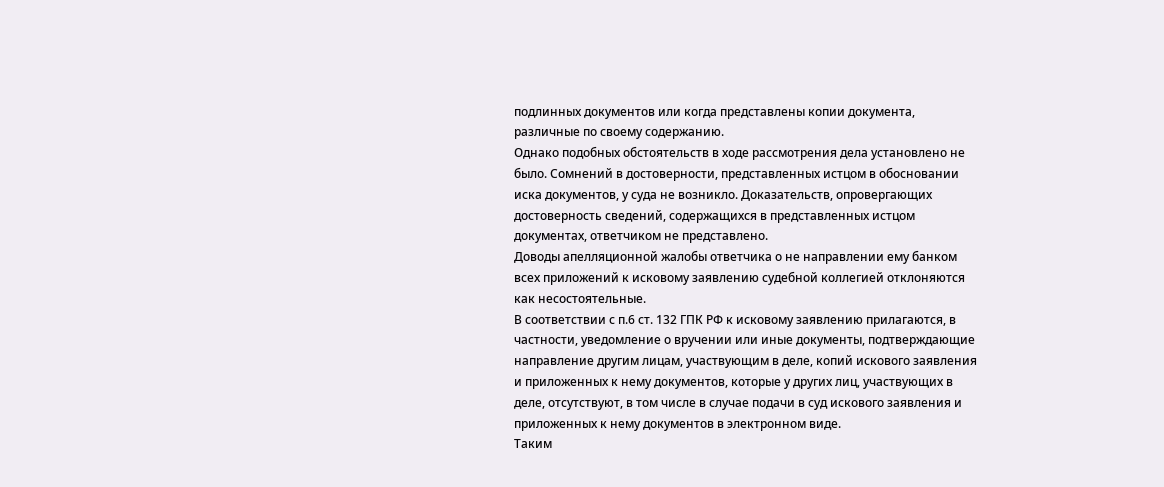подлинных документов или когда представлены копии документа, различные по своему содержанию.
Однако подобных обстоятельств в ходе рассмотрения дела установлено не было. Сомнений в достоверности, представленных истцом в обосновании иска документов, у суда не возникло. Доказательств, опровергающих достоверность сведений, содержащихся в представленных истцом документах, ответчиком не представлено.
Доводы апелляционной жалобы ответчика о не направлении ему банком всех приложений к исковому заявлению судебной коллегией отклоняются как несостоятельные.
В соответствии с п.6 ст. 132 ГПК РФ к исковому заявлению прилагаются, в частности, уведомление о вручении или иные документы, подтверждающие направление другим лицам, участвующим в деле, копий искового заявления и приложенных к нему документов, которые у других лиц, участвующих в деле, отсутствуют, в том числе в случае подачи в суд искового заявления и приложенных к нему документов в электронном виде.
Таким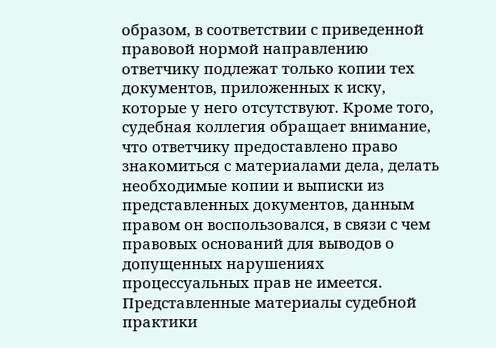образом, в соответствии с приведенной правовой нормой направлению ответчику подлежат только копии тех документов, приложенных к иску, которые у него отсутствуют. Кроме того, судебная коллегия обращает внимание, что ответчику предоставлено право знакомиться с материалами дела, делать необходимые копии и выписки из представленных документов, данным правом он воспользовался, в связи с чем правовых оснований для выводов о допущенных нарушениях процессуальных прав не имеется.
Представленные материалы судебной практики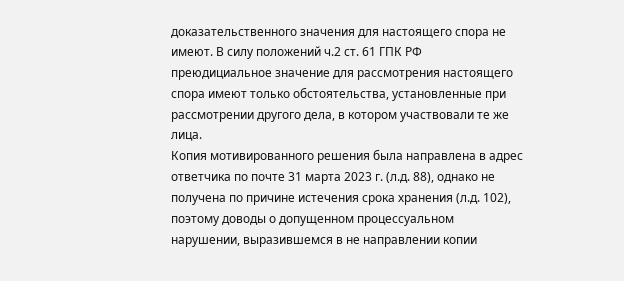доказательственного значения для настоящего спора не имеют. В силу положений ч.2 ст. 61 ГПК РФ преюдициальное значение для рассмотрения настоящего спора имеют только обстоятельства, установленные при рассмотрении другого дела, в котором участвовали те же лица.
Копия мотивированного решения была направлена в адрес ответчика по почте 31 марта 2023 г. (л.д. 88), однако не получена по причине истечения срока хранения (л.д. 102), поэтому доводы о допущенном процессуальном нарушении, выразившемся в не направлении копии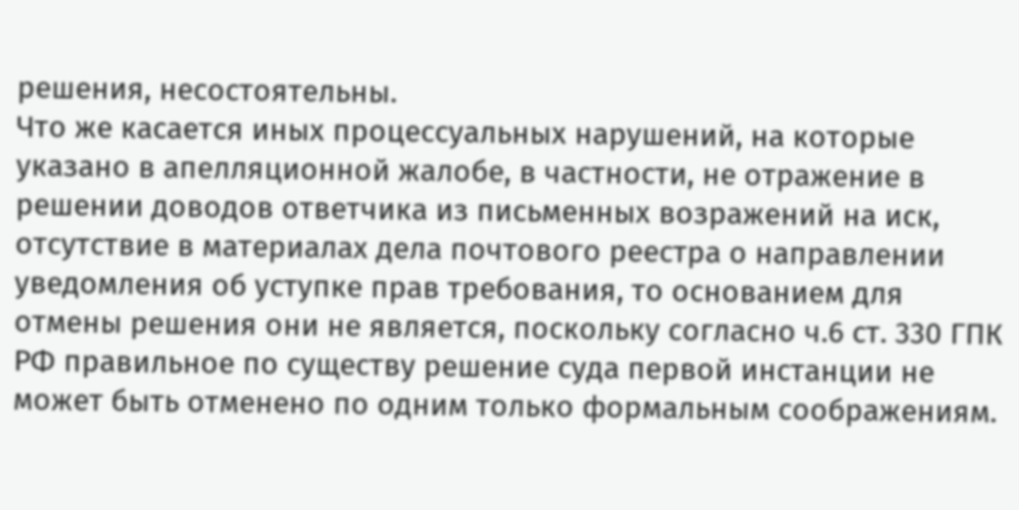решения, несостоятельны.
Что же касается иных процессуальных нарушений, на которые указано в апелляционной жалобе, в частности, не отражение в решении доводов ответчика из письменных возражений на иск, отсутствие в материалах дела почтового реестра о направлении уведомления об уступке прав требования, то основанием для отмены решения они не является, поскольку согласно ч.6 ст. 330 ГПК РФ правильное по существу решение суда первой инстанции не может быть отменено по одним только формальным соображениям.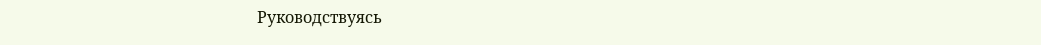Руководствуясь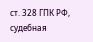ст. 328 ГПК РФ, судебная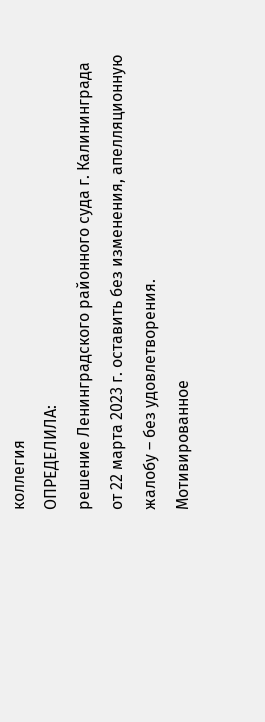коллегия
ОПРЕДЕЛИЛА:
решение Ленинградского районного суда г. Калининграда от 22 марта 2023 г. оставить без изменения, апелляционную жалобу – без удовлетворения.
Мотивированное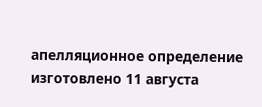апелляционное определение изготовлено 11 августа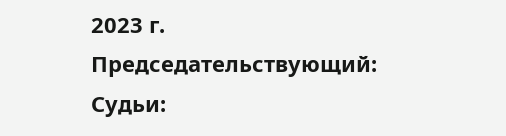2023 г.
Председательствующий:
Судьи: